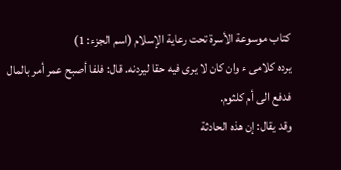كتاب موسوعة الأسرة تحت رعاية الإسلام (اسم الجزء: 1)
يرده كلامى ء وان كان لا يرى فيه حقا ليردنه. قال: فلفا أصبح عمر أمر بالمال
فدفع الى أم كلثوم.
وقد يقال: إن هذه الحادثة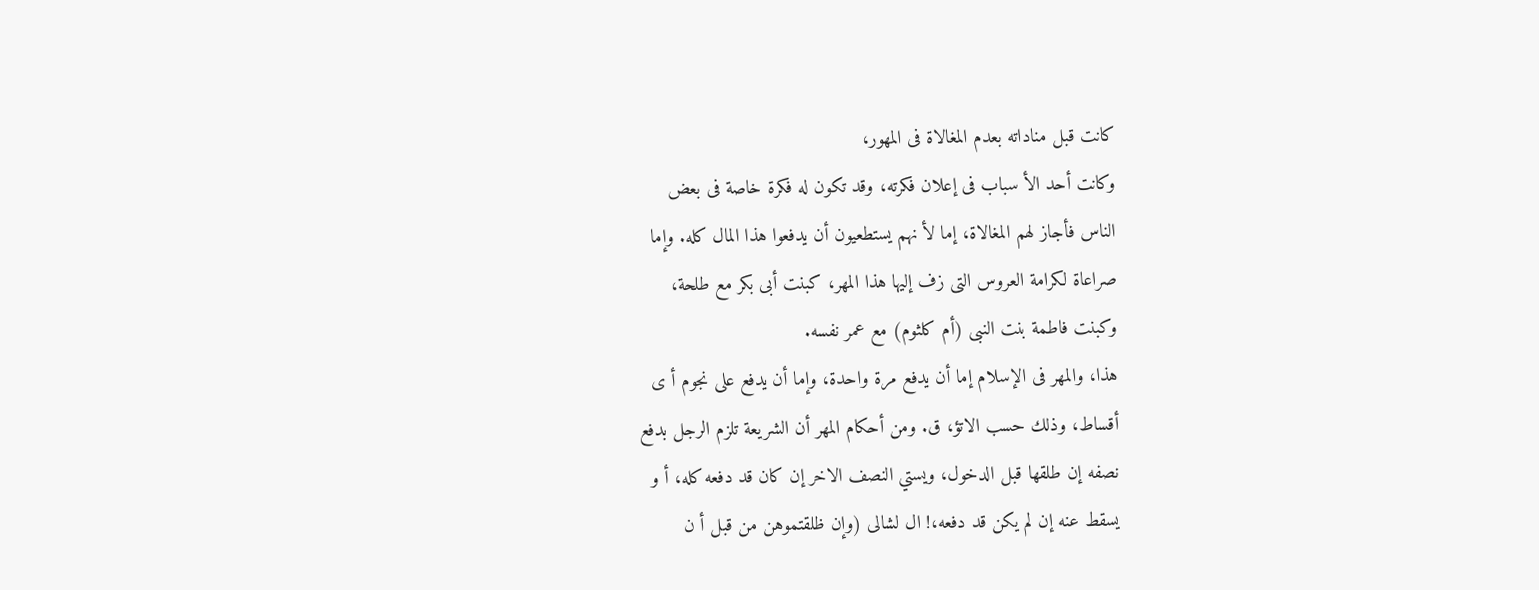كانت قبل مناداته بعدم المغالاة فى المهور،
وكانت أحد الأ سباب فى إعلان فكرته، وقد تكون له فكرة خاصة فى بعض
الناس فأجاز لهم المغالاة، إما لأ نهم يستطعيون أن يدفعوا هذا المال كله. وإما
صراعاة لكرامة العروس التى زف إليها هذا المهر، كبنت أبى بكر مع طلحة،
وكبنت فاطمة بنت النبى (أم كلثوم) مع عمر نفسه.
هذا، والمهر فى الإسلام إما أن يدفع مرة واحدة، وإما أن يدفع على نجوم أ ى
أقساط، وذلك حسب الاتؤ، ق. ومن أحكام المهر أن الشريعة تلزم الرجل بدفع
نصفه إن طلقها قبل الدخول، ويستي النصف الاخر إن كان قد دفعه كله، أ و
يسقط عنه إن لم يكن قد دفعه،! ال لشالى (وإن ظلقتموهن من قبل أ ن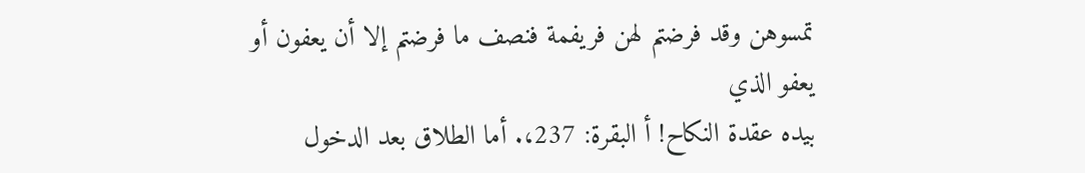تمسوهن وقد فرضتم لهن فريفمة فنصف ما فرضتم إلا أن يعفون أو يعفو الذي
بيده عقدة النكاح! أ البقرة: 237،. أما الطلاق بعد الدخول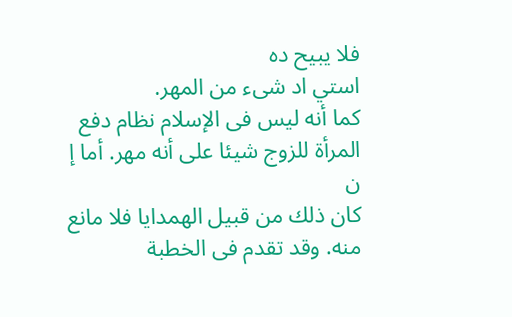فلا يبيح ده
استي اد شىء من المهر.
كما أنه ليس فى الإسلام نظام دفع المرأة للزوج شيئا على أنه مهر. أما إ ن
كان ذلك من قبيل الهمدايا فلا مانع منه. وقد تقدم فى الخطبة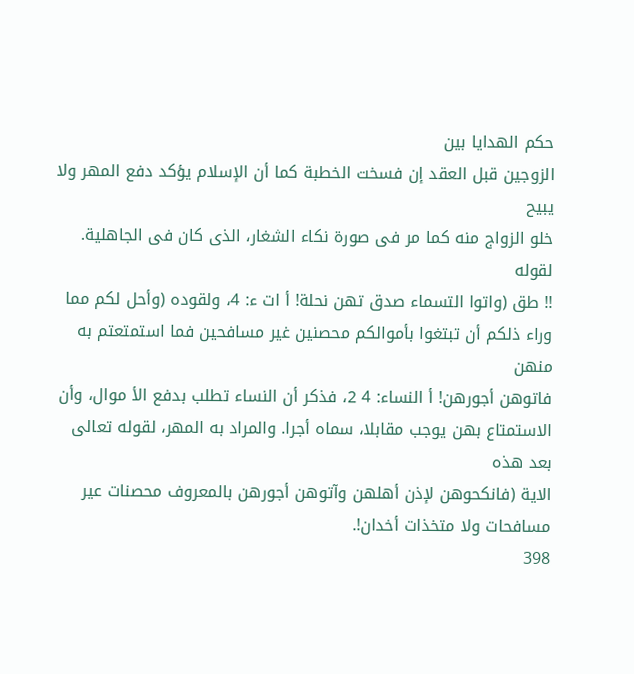حكم الهدايا بين
الزوجين قبل العقد إن فسخت الخطبة كما أن الإسلام يؤكد دفع المهر ولا يبيح
خلو الزواج منه كما مر فى صورة نكاء الشغار، الذى كان فى الجاهلية. لقوله
!! طق (واتوا التسماء صدق تهن نحلة! أ ات ء: 4، ولقوده (وأحل لكم مما
وراء ذلكم أن تبتغوا بأموالكم محصنين غير مسافحين فما استمتعتم به منهن
فاتوهن أجورهن! أ النساء: 4 2، فذكر أن النساء تطلب بدفع الأ موال، وأن
الاستمتاع بهن يوجب مقابلا، سماه أجرا. والمراد به المهر، لقوله تعالى بعد هذه
الاية (فانكحوهن لإذن أهلهن وآتوهن أجورهن بالمعروف محصنات عير
مسافحات ولا متخذات أخدان!.
398